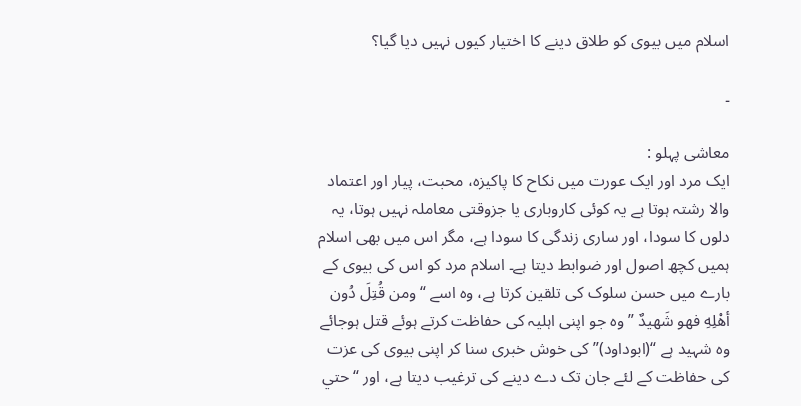اسلام میں بیوی کو طلاق دینے کا اختیار کیوں نہیں دیا گیا؟

۔

معاشی پہلو :
ایک مرد اور ایک عورت میں نکاح کا پاکیزہ، محبت، پیار اور اعتماد والا رشتہ ہوتا ہے یہ کوئی کاروباری یا جزوقتی معاملہ نہیں ہوتا، یہ دلوں کا سودا، اور ساری زندگی کا سودا ہے، مگر اس میں بھی اسلام ہمیں کچھ اصول اور ضوابط دیتا ہے۔ اسلام مرد کو اس کی بیوی کے بارے میں حسن سلوک کی تلقین کرتا ہے، وہ اسے “ومن قُتِلَ دُون أهْلِهِ فهو شَهيدٌ ” وہ جو اپنی اہلیہ کی حفاظت کرتے ہوئے قتل ہوجائے وہ شہید ہے “(ابوداود)” کی خوش خبری سنا کر اپنی بیوی کی عزت کی حفاظت کے لئے جان تک دے دینے کی ترغیب دیتا ہے، اور “حتي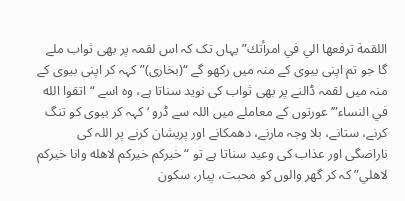اللقمة ترفعها الي في امرأتك” یہاں تک کہ اس لقمہ پر بھی ثواب ملے گا جو تم اپنی بیوی کے منہ میں رکھو گے “(بخاری)” کہہ کر اپنی بیوی کے منہ میں لقمہ ڈالنے پر بھی ثواب کی نوید سناتا ہے، وہ اسے “اتقوا الله في النساء”’عورتوں کے معاملے میں اللہ سے ڈرو ‘ کہہ کر بیوی کو تنگ کرنے، ستانے، بلا وجہ مارنے، دھمکانے اور پریشان کرنے پر اللہ کی ناراضگی اور عذاب کی وعید سناتا ہے تو “خيركم خيركم لاهله وانا خيركم لاهلي” کہ کر گھر والوں کو محبت، پیار، سکون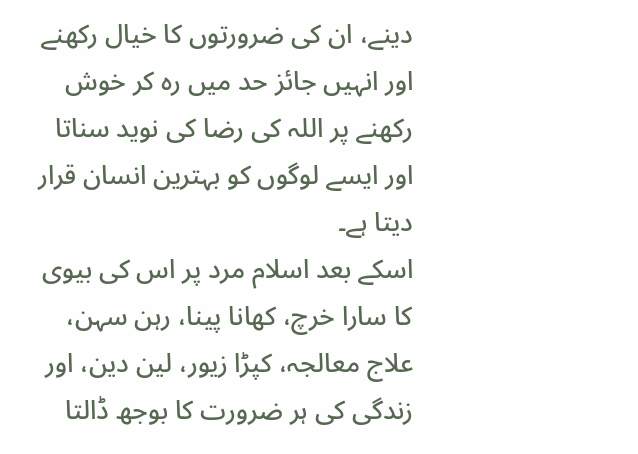دینے، ان کی ضرورتوں کا خیال رکھنے اور انہیں جائز حد میں رہ کر خوش رکھنے پر اللہ کی رضا کی نوید سناتا اور ایسے لوگوں کو بہترین انسان قرار دیتا ہے۔
اسکے بعد اسلام مرد پر اس کی بیوی کا سارا خرچ، کھانا پینا، رہن سہن، علاج معالجہ، کپڑا زیور، لین دین، اور زندگی کی ہر ضرورت کا بوجھ ڈالتا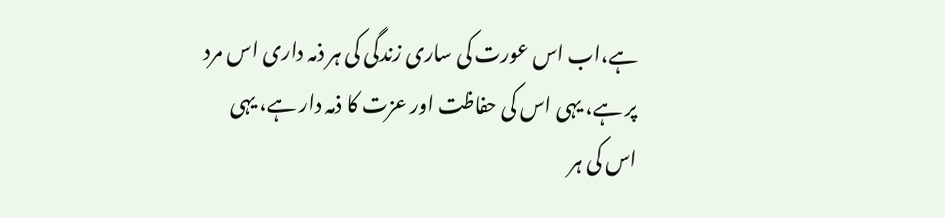ہے،اب اس عورت کی ساری زندگی کی ہر ذمہ داری اس مرد پر ہے، یہی اس کی حفاظت اور عزت کا ذمہ دار ہے، یہی اس کی ہر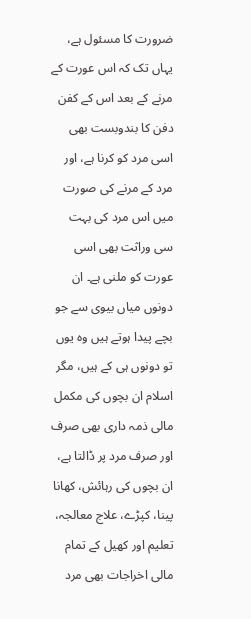ضرورت کا مسئول ہے، یہاں تک کہ اس عورت کے مرنے کے بعد اس کے کفن دفن کا بندوبست بھی اسی مرد کو کرنا ہے، اور مرد کے مرنے کی صورت میں اس مرد کی بہت سی وراثت بھی اسی عورت کو ملنی ہے۔ ان دونوں میاں بیوی سے جو بچے پیدا ہوتے ہیں وہ یوں تو دونوں ہی کے ہیں، مگر اسلام ان بچوں کی مکمل مالی ذمہ داری بھی صرف اور صرف مرد پر ڈالتا ہے، ان بچوں کی رہائش، کھانا پینا، کپڑے، علاج معالجہ، تعلیم اور کھیل کے تمام مالی اخراجات بھی مرد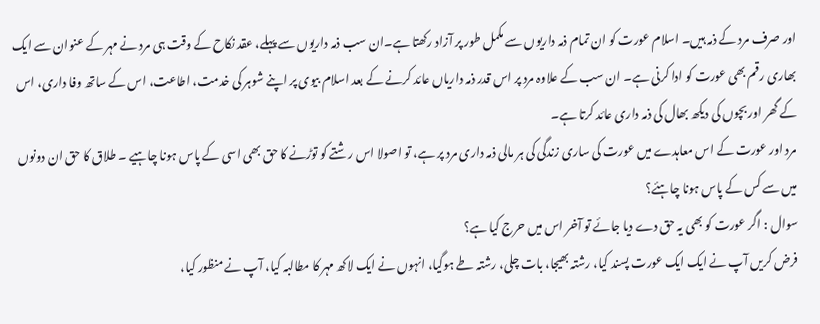اور صرف مرد کے ذمہ ہیں۔ اسلام عورت کو ان تمام ذمہ داریوں سے مکمل طور پر آزاد رکھتا ہے۔ان سب ذمہ داریوں سے پہلے، عقد نکاح کے وقت ہی مرد نے مہر کے عنوان سے ایک بھاری رقم بھی عورت کو ادا کرنی ہے۔ ان سب کے علاوہ مرد پر اس قدر ذمہ داریاں عائد کرنے کے بعد اسلام بیوی پر اپنے شوہر کی خدمت، اطاعت، اس کے ساتھ وفا داری، اس کے گھر اور بچوں کی دیکھ بھال کی ذمہ داری عائد کرتا ہے۔
مرد اور عورت کے اس معاہدے میں عورت کی ساری زندگی کی ہر مالی ذمہ داری مرد پر ہے، تو اصولا اس رشتے کو توڑنے کا حق بھی اسی کے پاس ہونا چاہیے ۔ طلاق کا حق ان دونوں میں سے کس کے پاس ہونا چاہئے؟
سوال : اگر عورت کو بھی یہ حق دے دیا جائے تو آخر اس میں حرج کیا ہے؟
فرض کریں آپ نے ایک ایک عورت پسند کیا، رشتہ بھیجا، بات چلی، رشتہ طے ہوگیا، انہوں نے ایک لاکھ مہر کا مطالبہ کیا، آپ نے منظور کیا،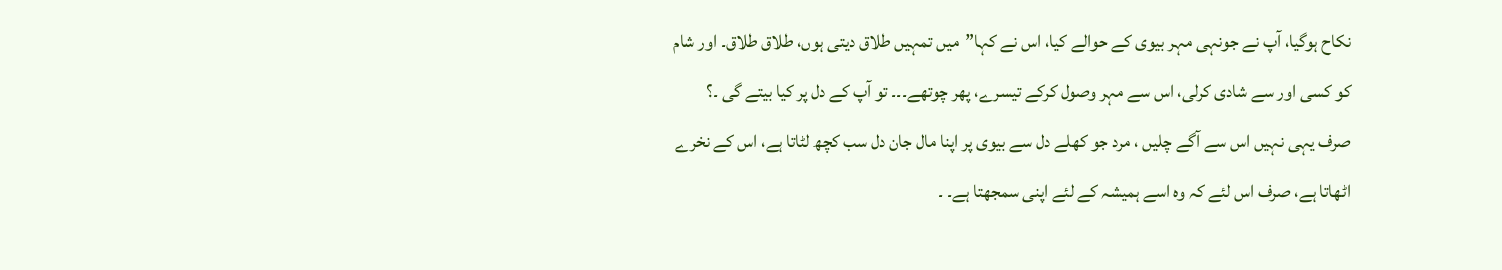نکاح ہوگیا، آپ نے جونہی مہر بیوی کے حوالے کیا، اس نے کہا”میں تمہیں طلاق دیتی ہوں، طلاق طلاق۔ اور شام کو کسی اور سے شادی کرلی، اس سے مہر وصول کرکے تیسرے، پھر چوتھے۔۔۔ تو آپ کے دل پر کیا بیتے گی ۔؟
صرف یہی نہیں اس سے آگے چلیں ، مرد جو کھلے دل سے بیوی پر اپنا مال جان دل سب کچھ لٹاتا ہے، اس کے نخرے اٹھاتا ہے، صرف اس لئے کہ وہ اسے ہمیشہ کے لئے اپنی سمجھتا ہے۔ ۔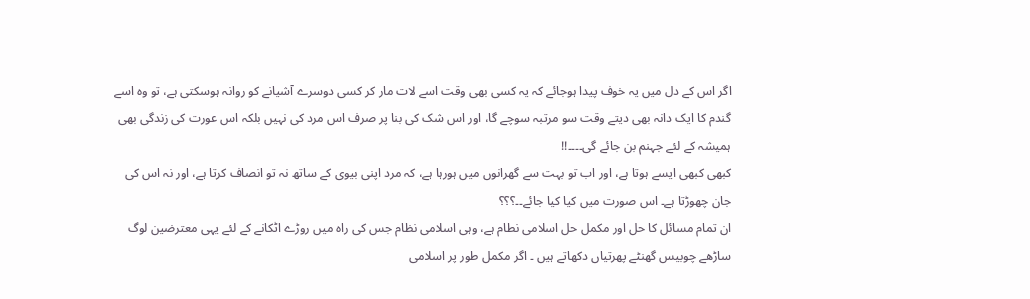اگر اس کے دل میں یہ خوف پیدا ہوجائے کہ یہ کسی بھی وقت اسے لات مار کر کسی دوسرے آشیانے کو روانہ ہوسکتی ہے، تو وہ اسے گندم کا ایک دانہ بھی دیتے وقت سو مرتبہ سوچے گا، اور اس شک کی بنا پر صرف اس مرد کی نہیں بلکہ اس عورت کی زندگی بھی ہمیشہ کے لئے جہنم بن جائے گی۔۔۔۔!!
کبھی کبھی ایسے ہوتا ہے، اور اب تو بہت سے گھرانوں میں ہورہا ہے، کہ مرد اپنی بیوی کے ساتھ نہ تو انصاف کرتا ہے، اور نہ اس کی جان چھوڑتا ہے۔ اس صورت میں کیا کیا جائے۔۔؟؟؟
ان تمام مسائل کا حل اور مکمل حل اسلامی نطام ہے، وہی اسلامی نظام جس کی راہ میں روڑے اٹکانے کے لئے یہی معترضین لوگ ساڑھے چوبیس گھنٹے پھرتیاں دکھاتے ہیں ۔ اگر مکمل طور پر اسلامی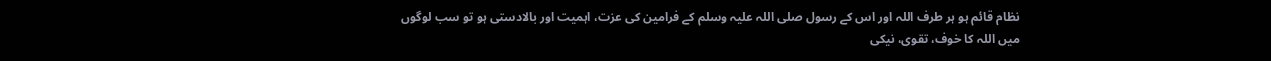نظام قائم ہو ہر طرف اللہ اور اس کے رسول صلی اللہ علیہ وسلم کے فرامین کی عزت، اہمیت اور بالادستی ہو تو سب لوگوں میں اللہ کا خوف، تقوی، نیکی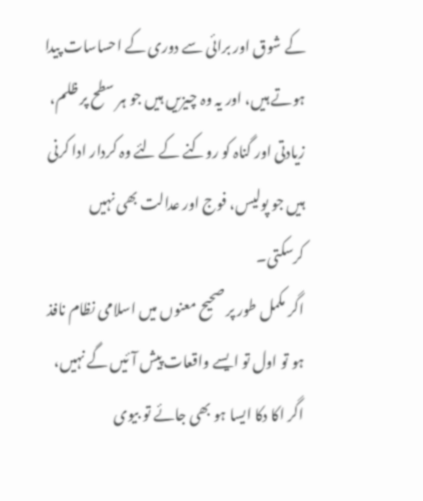کے شوق اور برائی سے دوری کے احساسات پیدا ہوتے ہیں، اور یہ وہ چیزیں ہیں جو ہر سطح پر ظلم، زیادتی اور گناہ کو روکنے کے لئے وہ کردار ادا کرنی ہیں جو پولیس، فوج اور عدالت بھی نہیں کرسکتی۔
اگر مکمل طور پر صحیح معنوں میں اسلامی نظام نافذ ہو تو اول تو ایسے واقعات پیش آئیں گے نہیں، اگر اکا دکا ایسا ہو بھی جائے تو بیوی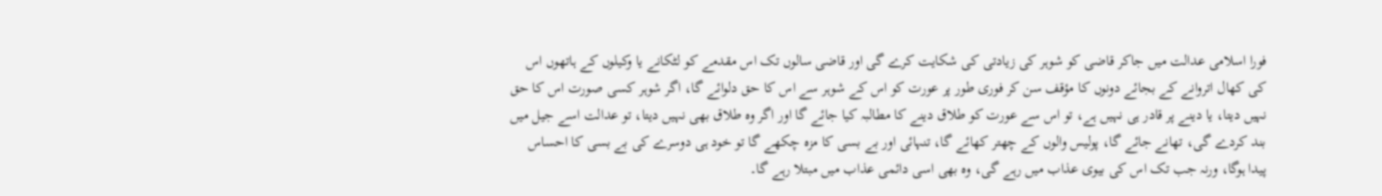فورا اسلامی عدالت میں جاکر قاضی کو شوہر کی زیادتی کی شکایت کرے گی اور قاضی سالوں تک اس مقدمے کو لٹکانے یا وکیلوں کے ہاتھوں اس کی کھال اتروانے کے بجائے دونوں کا مؤقف سن کر فوری طور پر عورت کو اس کے شوہر سے اس کا حق دلوائے گا، اگر شوہر کسی صورت اس کا حق نہیں دیتا، یا دینے پر قادر ہی نہیں ہے، تو اس سے عورت کو طلاق دینے کا مطالبہ کیا جائے گا اور اگر وہ طلاق بھی نہیں دیتا، تو عدالت اسے جیل میں بند کردے گی، تھانے جائے گا، پولیس والوں کے چھتر کھائے گا، تنہائی اور بے بسی کا مزہ چکھے گا تو خود ہی دوسرے کی بے بسی کا احساس پیدا ہوگا، ورنہ جب تک اس کی بیوی عذاب میں رہے گی، وہ بھی اسی دائمی عذاب میں مبتلا رہے گا۔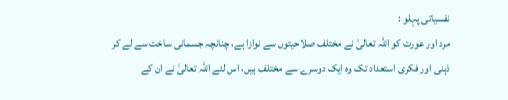نفسیاتی پہلو :
مرد اور عورت کو اللہ تعالیٰ نے مختلف صلاحیتوں سے نوازا ہے، چنانچہ جسمانی ساخت سے لے کر ذہنی اور فکری استعداد تک وہ ایک دوسرے سے مختلف ہیں، اس لئے اللہ تعالیٰ نے ان کے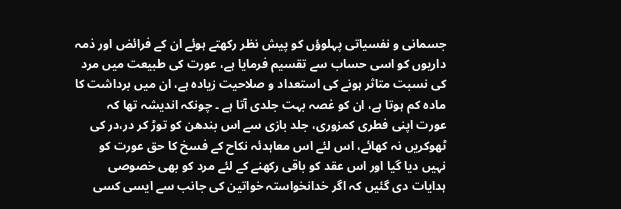جسمانی و نفسیاتی پہلوؤں کو پیش نظر رکھتے ہوئے ان کے فرائض اور ذمہ داریوں کو اسی حساب سے تقسیم فرمایا ہے، عورت کی طبیعت میں مرد کی نسبت متاثر ہونے کی استعداد و صلاحیت زیادہ ہے، ان میں برداشت کا مادہ کم ہوتا ہے، ان کو غصہ بہت جلدی آتا ہے ۔ چونکہ اندیشہ تھا کہ عورت اپنی فطری کمزوری، جلد بازی سے اس بندھن کو توڑ کر در،در کی ٹھوکریں نہ کھائے، اس لئے اس معاہدئہ نکاح کے فسخ کا حق عورت کو نہیں دیا گیا اور اس عقد کو باقی رکھنے کے لئے مرد کو بھی خصوصی ہدایات دی گئیں کہ اگر خدانخواستہ خواتین کی جانب سے ایسی کسی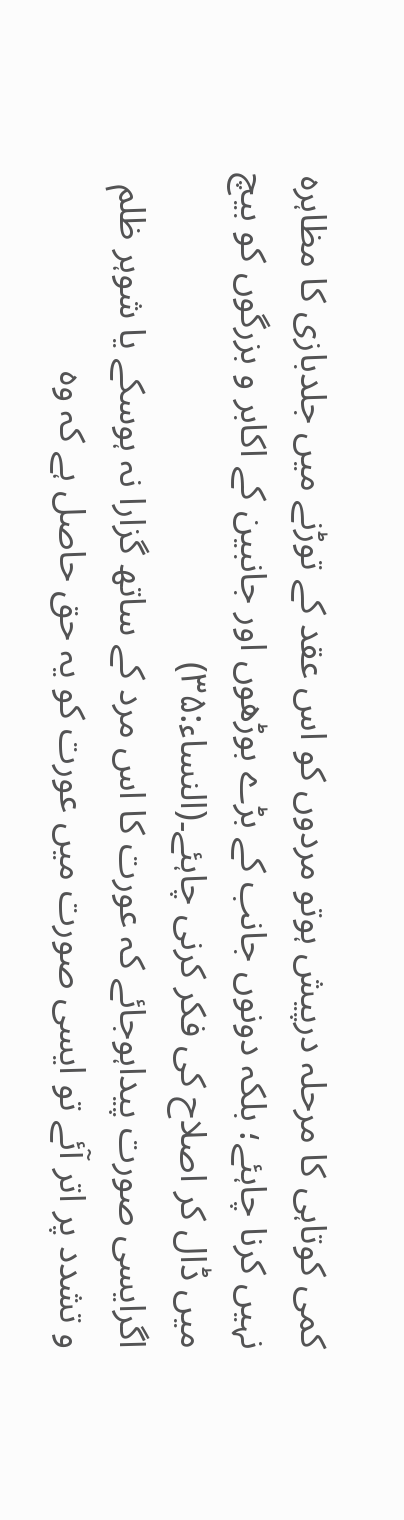کمی کوتاہی کا مرحلہ درپیش ہوتو مردوں کو اس عقد کے توڑنے میں جلدبازی کا مظاہرہ نہیں کرنا چاہئے؛ بلکہ دونوں جانب کے بڑے بوڑھوں اور جانبین کے اکابر و بزرگوں کو بیچ میں ڈال کر اصلاح کی فکر کرنی چاہئے۔(النساء:۳۵)
اگرایسی صورت پیداہوجائے کہ عورت کا اس مرد کے ساتھ گزارا نہ ہوسکے یا شوہر ظلم و تشدد پر اتر آئے تو ایسی صورت میں عورت کو یہ حق حاصل ہے کہ وہ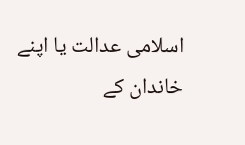اسلامی عدالت یا اپنے خاندان کے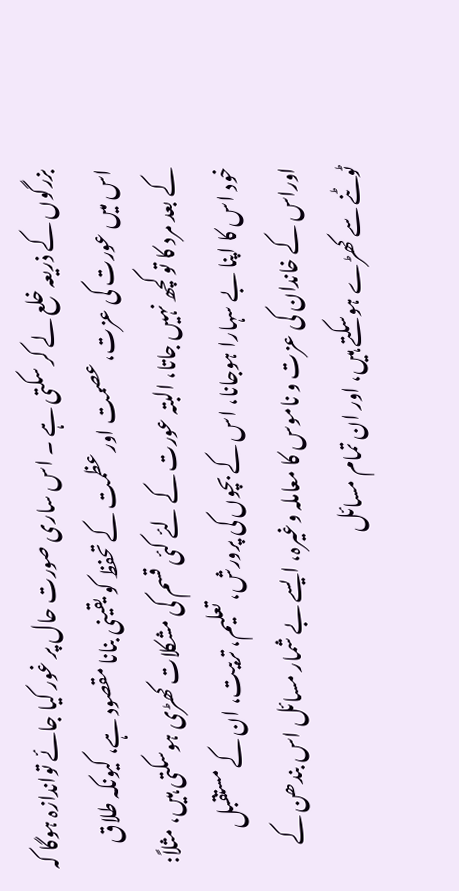بزرگوں کے ذریعہ خلع لے کر سکتی ہے ۔ اس ساری صورت حال پر غور کیا جائے تواندازہ ہوگا کہ اس میں عورت کی عزت، عصمت اور عظمت کے تحفظ کو یقینی بنانا مقصود ہے، کیونکہ طلاق کے بعد مرد کا تو کچھ نہیں جاتا، البتہ عورت کے لئے کئی قسم کی مشکلات کھڑی ہوسکتی ہیں، مثلاً: خود اس کا اپنا بے سہارا ہوجانا، اس کے بچوں کی پرورش، تعلیم، تربیت، ان کے مستقبل اوراس کے خاندان کی عزت و ناموس کا معاملہ وغیرہ، ایسے بے شمار مسائل اس بندھن کے ٹوٹنے سے کھڑے ہوسکتے ہیں، اور ان تمام مسائل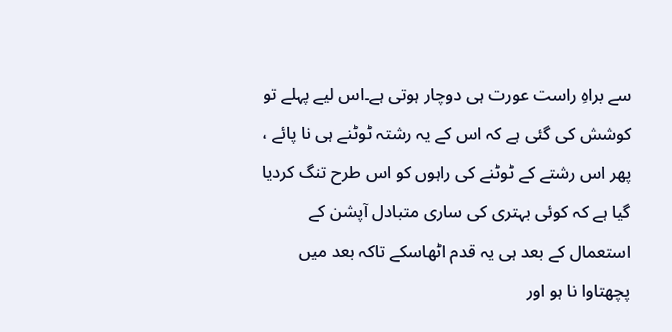سے براہِ راست عورت ہی دوچار ہوتی ہے۔اس لیے پہلے تو کوشش کی گئی ہے کہ اس کے یہ رشتہ ٹوٹنے ہی نا پائے ، پھر اس رشتے کے ٹوٹنے کی راہوں کو اس طرح تنگ کردیا گیا ہے کہ کوئی بہتری کی ساری متبادل آپشن کے استعمال کے بعد ہی یہ قدم اٹھاسکے تاکہ بعد میں پچھتاوا نا ہو اور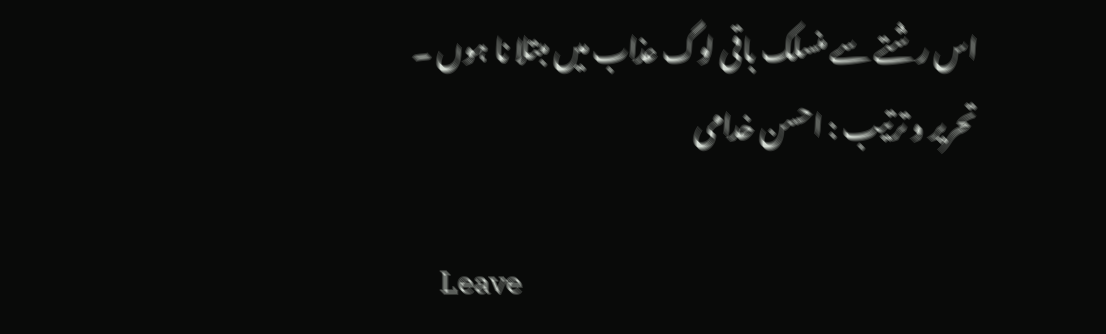اس رشتے سے منسلک باقی لوگ عذاب میں مبتلا نا ہوں ۔
تحریر و ترتیب : احسن خدامی

    Leave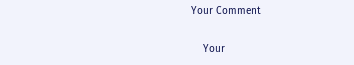Your Comment

    Your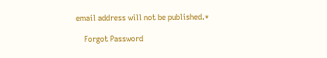email address will not be published.*

    Forgot Password